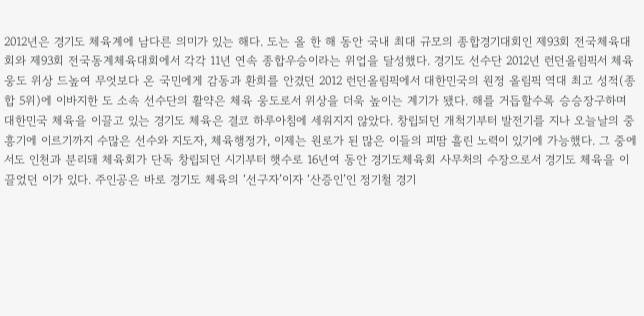2012년은 경기도 체육계에 남다른 의미가 있는 해다. 도는 올 한 해 동안 국내 최대 규모의 종합경기대회인 제93회 전국체육대회와 제93회 전국동계체육대회에서 각각 11년 연속 종합우승이라는 위업을 달성했다. 경기도 선수단 2012년 런던올림픽서 체육웅도 위상 드높여 무엇보다 온 국민에게 감동과 환희를 안겼던 2012 런던올림픽에서 대한민국의 원정 올림픽 역대 최고 성적(종합 5위)에 이바지한 도 소속 선수단의 활약은 체육 웅도로서 위상을 더욱 높이는 계기가 됐다. 해를 거듭할수록 승승장구하며 대한민국 체육을 이끌고 있는 경기도 체육은 결코 하루아침에 세워지지 않았다. 창립되던 개척기부터 발전기를 지나 오늘날의 중흥기에 이르기까지 수많은 선수와 지도자, 체육행정가, 이제는 원로가 된 많은 이들의 피땀 흘린 노력이 있기에 가능했다. 그 중에서도 인천과 분리돼 체육회가 단독 창립되던 시기부터 햇수로 16년여 동안 경기도체육회 사무처의 수장으로서 경기도 체육을 이끌었던 이가 있다. 주인공은 바로 경기도 체육의 ‘선구자’이자 ‘산증인’인 정기철 경기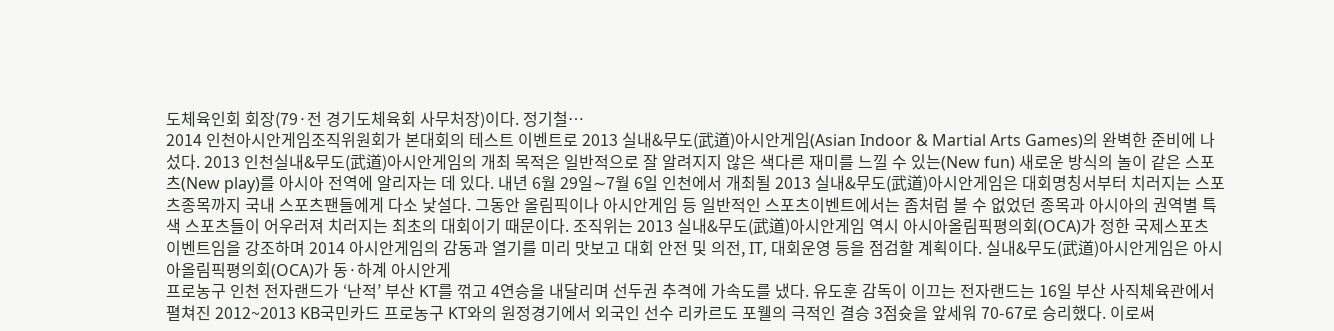도체육인회 회장(79·전 경기도체육회 사무처장)이다. 정기철…
2014 인천아시안게임조직위원회가 본대회의 테스트 이벤트로 2013 실내&무도(武道)아시안게임(Asian Indoor & Martial Arts Games)의 완벽한 준비에 나섰다. 2013 인천실내&무도(武道)아시안게임의 개최 목적은 일반적으로 잘 알려지지 않은 색다른 재미를 느낄 수 있는(New fun) 새로운 방식의 놀이 같은 스포츠(New play)를 아시아 전역에 알리자는 데 있다. 내년 6월 29일∼7월 6일 인천에서 개최될 2013 실내&무도(武道)아시안게임은 대회명칭서부터 치러지는 스포츠종목까지 국내 스포츠팬들에게 다소 낯설다. 그동안 올림픽이나 아시안게임 등 일반적인 스포츠이벤트에서는 좀처럼 볼 수 없었던 종목과 아시아의 권역별 특색 스포츠들이 어우러져 치러지는 최초의 대회이기 때문이다. 조직위는 2013 실내&무도(武道)아시안게임 역시 아시아올림픽평의회(OCA)가 정한 국제스포츠 이벤트임을 강조하며 2014 아시안게임의 감동과 열기를 미리 맛보고 대회 안전 및 의전, IT, 대회운영 등을 점검할 계획이다. 실내&무도(武道)아시안게임은 아시아올림픽평의회(OCA)가 동·하계 아시안게
프로농구 인천 전자랜드가 ‘난적’ 부산 KT를 꺾고 4연승을 내달리며 선두권 추격에 가속도를 냈다. 유도훈 감독이 이끄는 전자랜드는 16일 부산 사직체육관에서 펼쳐진 2012~2013 KB국민카드 프로농구 KT와의 원정경기에서 외국인 선수 리카르도 포웰의 극적인 결승 3점슛을 앞세워 70-67로 승리했다. 이로써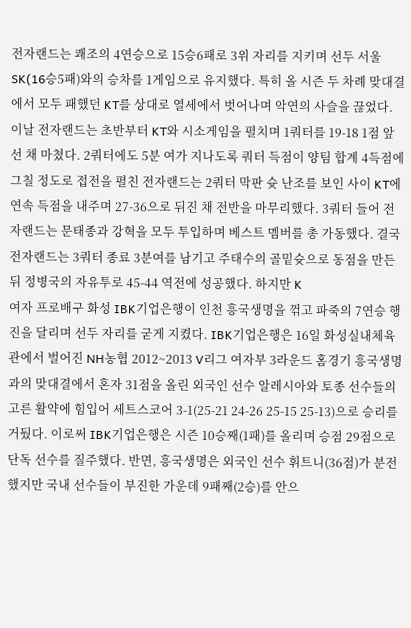전자랜드는 쾌조의 4연승으로 15승6패로 3위 자리를 지키며 선두 서울 SK(16승5패)와의 승차를 1게임으로 유지했다. 특히 올 시즌 두 차례 맞대결에서 모두 패했던 KT를 상대로 열세에서 벗어나며 악연의 사슬을 끊었다. 이날 전자랜드는 초반부터 KT와 시소게임을 펼치며 1쿼터를 19-18 1점 앞선 채 마쳤다. 2쿼터에도 5분 여가 지나도록 쿼터 득점이 양팀 합계 4득점에 그칠 정도로 접전을 펼친 전자랜드는 2쿼터 막판 슛 난조를 보인 사이 KT에 연속 득점을 내주며 27-36으로 뒤진 채 전반을 마무리했다. 3쿼터 들어 전자랜드는 문태종과 강혁을 모두 투입하며 베스트 멤버를 총 가동했다. 결국 전자랜드는 3쿼터 종료 3분여를 남기고 주태수의 골밑슛으로 동점을 만든 뒤 정병국의 자유투로 45-44 역전에 성공했다. 하지만 K
여자 프로배구 화성 IBK기업은행이 인천 흥국생명을 꺾고 파죽의 7연승 행진을 달리며 선두 자리를 굳게 지켰다. IBK기업은행은 16일 화성실내체육관에서 벌어진 NH농협 2012~2013 V리그 여자부 3라운드 홈경기 흥국생명과의 맞대결에서 혼자 31점을 올린 외국인 선수 알레시아와 토종 선수들의 고른 활약에 힘입어 세트스코어 3-1(25-21 24-26 25-15 25-13)으로 승리를 거뒀다. 이로써 IBK기업은행은 시즌 10승째(1패)를 올리며 승점 29점으로 단독 선수를 질주했다. 반면, 흥국생명은 외국인 선수 휘트니(36점)가 분전했지만 국내 선수들이 부진한 가운데 9패째(2승)를 안으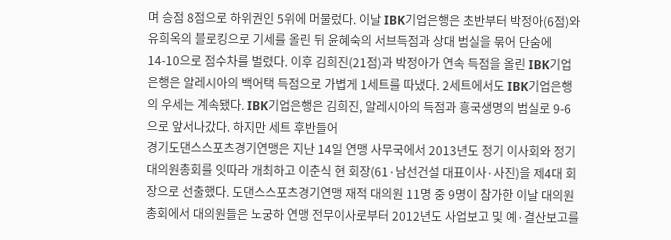며 승점 8점으로 하위권인 5위에 머물렀다. 이날 IBK기업은행은 초반부터 박정아(6점)와 유희옥의 블로킹으로 기세를 올린 뒤 윤혜숙의 서브득점과 상대 범실을 묶어 단숨에 14-10으로 점수차를 벌렸다. 이후 김희진(21점)과 박정아가 연속 득점을 올린 IBK기업은행은 알레시아의 백어택 득점으로 가볍게 1세트를 따냈다. 2세트에서도 IBK기업은행의 우세는 계속됐다. IBK기업은행은 김희진, 알레시아의 득점과 흥국생명의 범실로 9-6으로 앞서나갔다. 하지만 세트 후반들어
경기도댄스스포츠경기연맹은 지난 14일 연맹 사무국에서 2013년도 정기 이사회와 정기 대의원총회를 잇따라 개최하고 이춘식 현 회장(61·남선건설 대표이사·사진)을 제4대 회장으로 선출했다. 도댄스스포츠경기연맹 재적 대의원 11명 중 9명이 참가한 이날 대의원 총회에서 대의원들은 노궁하 연맹 전무이사로부터 2012년도 사업보고 및 예·결산보고를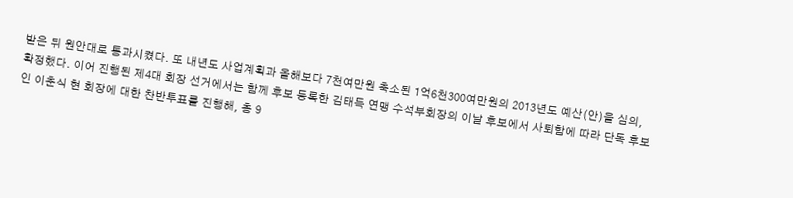받은 뒤 원안대로 통과시켰다. 또 내년도 사업계획과 올해보다 7천여만원 축소된 1억6천300여만원의 2013년도 예산(안)을 심의, 확정했다. 이어 진행된 제4대 회장 선거에서는 함께 후보 등록한 김태득 연맹 수석부회장의 이날 후보에서 사퇴함에 따라 단독 후보인 이춘식 현 회장에 대한 찬반투표를 진행해, 총 9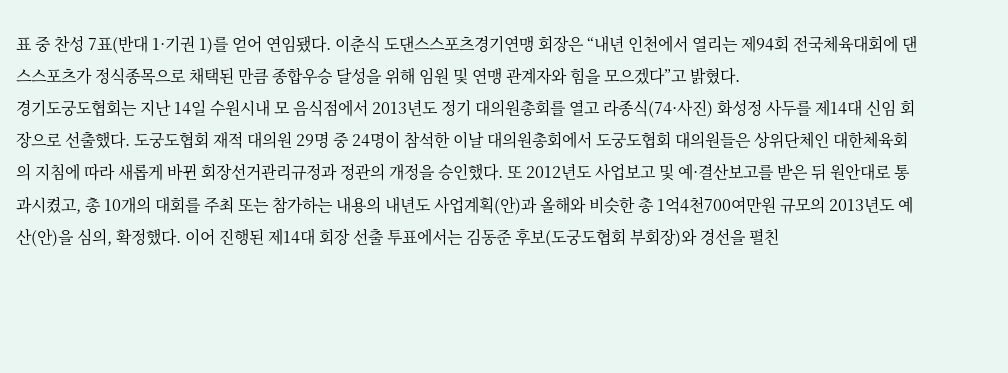표 중 찬성 7표(반대 1·기권 1)를 얻어 연임됐다. 이춘식 도댄스스포츠경기연맹 회장은 “내년 인천에서 열리는 제94회 전국체육대회에 댄스스포츠가 정식종목으로 채택된 만큼 종합우승 달성을 위해 임원 및 연맹 관계자와 힘을 모으겠다”고 밝혔다.
경기도궁도협회는 지난 14일 수원시내 모 음식점에서 2013년도 정기 대의원총회를 열고 라종식(74·사진) 화성정 사두를 제14대 신임 회장으로 선출했다. 도궁도협회 재적 대의원 29명 중 24명이 참석한 이날 대의원총회에서 도궁도협회 대의원들은 상위단체인 대한체육회의 지침에 따라 새롭게 바뀐 회장선거관리규정과 정관의 개정을 승인했다. 또 2012년도 사업보고 및 예·결산보고를 받은 뒤 원안대로 통과시켰고, 총 10개의 대회를 주최 또는 참가하는 내용의 내년도 사업계획(안)과 올해와 비슷한 총 1억4천700여만원 규모의 2013년도 예산(안)을 심의, 확정했다. 이어 진행된 제14대 회장 선출 투표에서는 김동준 후보(도궁도협회 부회장)와 경선을 펼친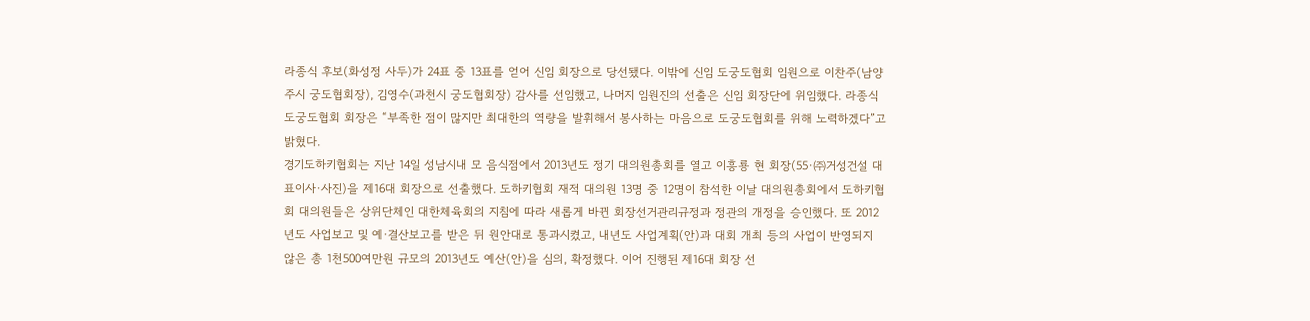라종식 후보(화성정 사두)가 24표 중 13표를 얻어 신임 회장으로 당선됐다. 이밖에 신임 도궁도협회 임원으로 이찬주(남양주시 궁도협회장), 김영수(과천시 궁도협회장) 감사를 선임했고, 나머지 임원진의 선출은 신임 회장단에 위임했다. 라종식 도궁도협회 회장은 “부족한 점이 많지만 최대한의 역량을 발휘해서 봉사하는 마음으로 도궁도협회를 위해 노력하겠다”고 밝혔다.
경기도하키협회는 지난 14일 성남시내 모 음식점에서 2013년도 정기 대의원총회를 열고 이흥룡 현 회장(55·㈜거성건설 대표이사·사진)을 제16대 회장으로 선출했다. 도하키협회 재적 대의원 13명 중 12명이 참석한 이날 대의원총회에서 도하키협회 대의원들은 상위단체인 대한체육회의 지침에 따라 새롭게 바뀐 회장선거관리규정과 정관의 개정을 승인했다. 또 2012년도 사업보고 및 예·결산보고를 받은 뒤 원안대로 통과시켰고, 내년도 사업계획(안)과 대회 개최 등의 사업이 반영되지 않은 총 1천500여만원 규모의 2013년도 예산(안)을 심의, 확정했다. 이어 진행된 제16대 회장 선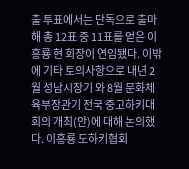출 투표에서는 단독으로 출마해 총 12표 중 11표를 얻은 이흥룡 현 회장이 연임됐다. 이밖에 기타 토의사항으로 내년 2월 성남시장기 와 8월 문화체육부장관기 전국 중고하키대회의 개최(안)에 대해 논의했다. 이흥룡 도하키협회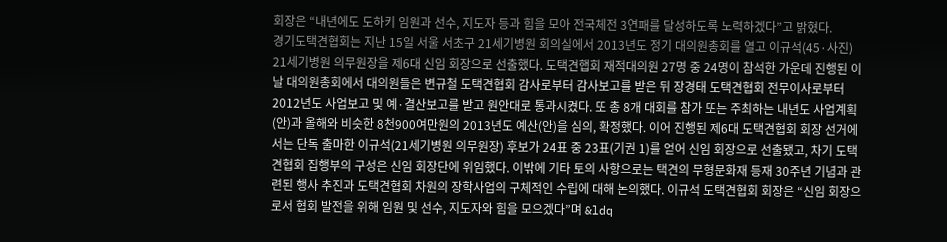회장은 “내년에도 도하키 임원과 선수, 지도자 등과 힘을 모아 전국체전 3연패를 달성하도록 노력하겠다”고 밝혔다.
경기도택견협회는 지난 15일 서울 서초구 21세기병원 회의실에서 2013년도 정기 대의원총회를 열고 이규석(45·사진) 21세기병원 의무원장을 제6대 신임 회장으로 선출했다. 도택견햅회 재적대의원 27명 중 24명이 참석한 가운데 진행된 이날 대의원총회에서 대의원들은 변규철 도택견협회 감사로부터 감사보고를 받은 뒤 장경태 도택견협회 전무이사로부터 2012년도 사업보고 및 예·결산보고를 받고 원안대로 통과시켰다. 또 총 8개 대회를 참가 또는 주최하는 내년도 사업계획(안)과 올해와 비슷한 8천900여만원의 2013년도 예산(안)을 심의, 확정했다. 이어 진행된 제6대 도택견협회 회장 선거에서는 단독 출마한 이규석(21세기병원 의무원장) 후보가 24표 중 23표(기권 1)를 얻어 신임 회장으로 선출됐고, 차기 도택견협회 집행부의 구성은 신임 회장단에 위임했다. 이밖에 기타 토의 사항으로는 택견의 무형문화재 등재 30주년 기념과 관련된 행사 추진과 도택견협회 차원의 장학사업의 구체적인 수립에 대해 논의했다. 이규석 도택견협회 회장은 “신임 회장으로서 협회 발전을 위해 임원 및 선수, 지도자와 힘을 모으겠다”며 &ldq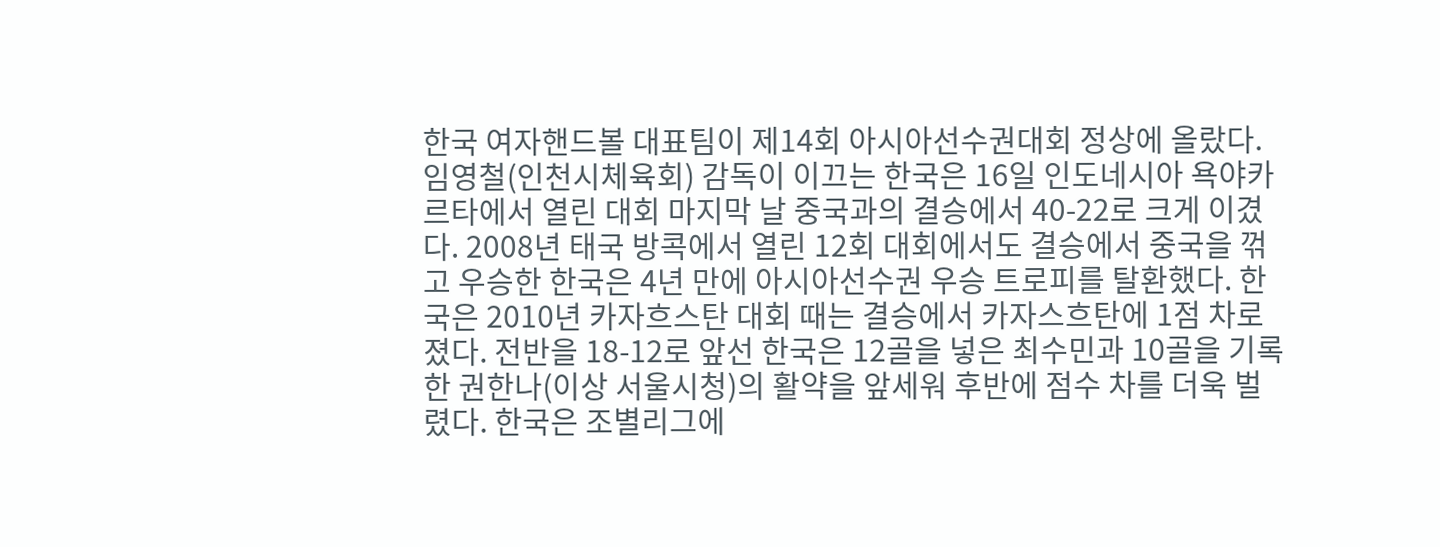한국 여자핸드볼 대표팀이 제14회 아시아선수권대회 정상에 올랐다. 임영철(인천시체육회) 감독이 이끄는 한국은 16일 인도네시아 욕야카르타에서 열린 대회 마지막 날 중국과의 결승에서 40-22로 크게 이겼다. 2008년 태국 방콕에서 열린 12회 대회에서도 결승에서 중국을 꺾고 우승한 한국은 4년 만에 아시아선수권 우승 트로피를 탈환했다. 한국은 2010년 카자흐스탄 대회 때는 결승에서 카자스흐탄에 1점 차로 졌다. 전반을 18-12로 앞선 한국은 12골을 넣은 최수민과 10골을 기록한 권한나(이상 서울시청)의 활약을 앞세워 후반에 점수 차를 더욱 벌렸다. 한국은 조별리그에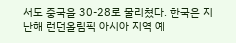서도 중국을 30-28로 물리쳤다. 한국은 지난해 런던올림픽 아시아 지역 예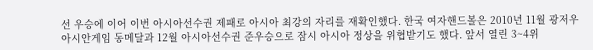선 우승에 이어 이번 아시아선수권 제패로 아시아 최강의 자리를 재확인했다. 한국 여자핸드볼은 2010년 11월 광저우 아시안게임 동메달과 12월 아시아선수권 준우승으로 잠시 아시아 정상을 위협받기도 했다. 앞서 열린 3~4위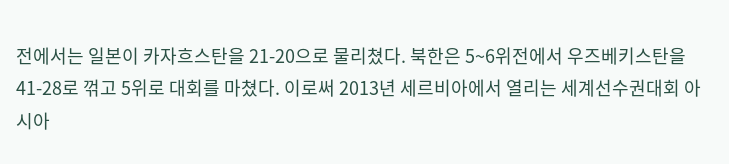전에서는 일본이 카자흐스탄을 21-20으로 물리쳤다. 북한은 5~6위전에서 우즈베키스탄을 41-28로 꺾고 5위로 대회를 마쳤다. 이로써 2013년 세르비아에서 열리는 세계선수권대회 아시아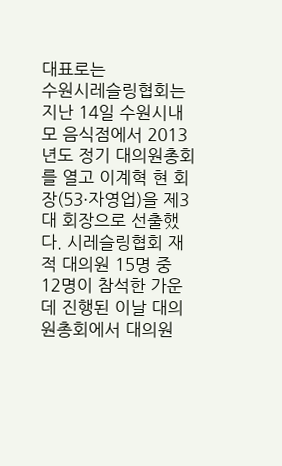대표로는
수원시레슬링협회는 지난 14일 수원시내 모 음식점에서 2013년도 정기 대의원총회를 열고 이계혁 현 회장(53·자영업)을 제3대 회장으로 선출했다. 시레슬링협회 재적 대의원 15명 중 12명이 참석한 가운데 진행된 이날 대의원총회에서 대의원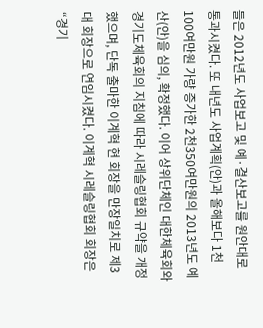들은 2012년도 사업보고 및 예·결산보고를 원안대로 통과시켰다. 또 내년도 사업계획(안)과 올해보다 1천100여만원 가량 증가한 2천350여만원의 2013년도 예산(안)을 심의, 확정했다. 이어 상위단체인 대한체육회와 경기도체육회의 지침에 따라 시레슬링협회 규약을 개정했으며, 단독 출마한 이계혁 현 회장을 만장일치로 제3대 회장으로 연임시켰다. 이계혁 시레슬링협회 회장은 “경기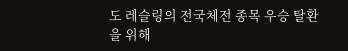도 레슬링의 전국체전 종목 우승 탈환을 위해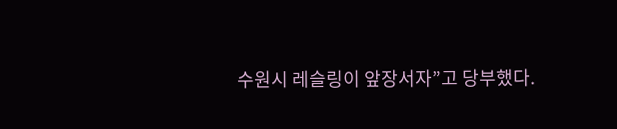수원시 레슬링이 앞장서자”고 당부했다.